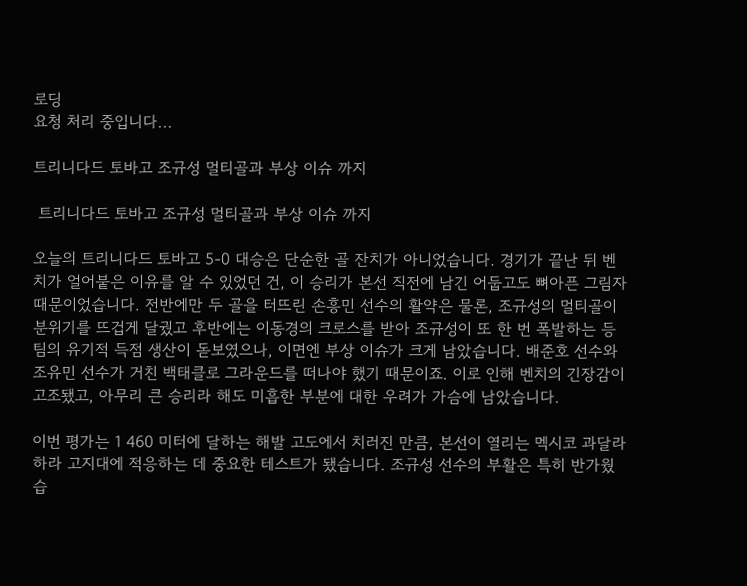로딩
요청 처리 중입니다...

트리니다드 토바고 조규성 멀티골과 부상 이슈 까지

 트리니다드 토바고 조규성 멀티골과 부상 이슈 까지

오늘의 트리니다드 토바고 5-0 대승은 단순한 골 잔치가 아니었습니다. 경기가 끝난 뒤 벤치가 얼어붙은 이유를 알 수 있었던 건, 이 승리가 본선 직전에 남긴 어둡고도 뼈아픈 그림자 때문이었습니다. 전반에만 두 골을 터뜨린 손흥민 선수의 활약은 물론, 조규성의 멀티골이 분위기를 뜨겁게 달궜고 후반에는 이동경의 크로스를 받아 조규성이 또 한 번 폭발하는 등 팀의 유기적 득점 생산이 돋보였으나, 이면엔 부상 이슈가 크게 남았습니다. 배준호 선수와 조유민 선수가 거친 백태클로 그라운드를 떠나야 했기 때문이죠. 이로 인해 벤치의 긴장감이 고조됐고, 아무리 큰 승리라 해도 미흡한 부분에 대한 우려가 가슴에 남았습니다.

이번 평가는 1 460 미터에 달하는 해발 고도에서 치러진 만큼, 본선이 열리는 멕시코 과달라하라 고지대에 적응하는 데 중요한 테스트가 됐습니다. 조규성 선수의 부활은 특히 반가웠습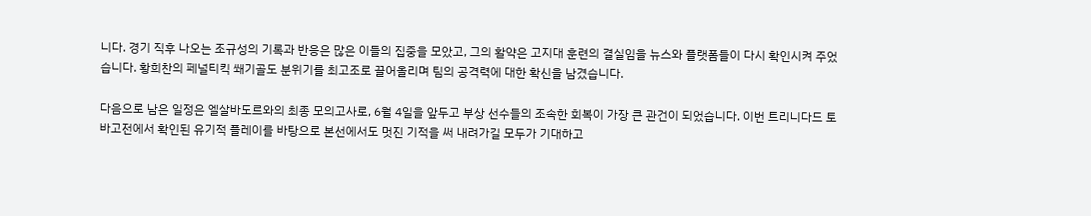니다. 경기 직후 나오는 조규성의 기록과 반응은 많은 이들의 집중을 모았고, 그의 활약은 고지대 훈련의 결실임을 뉴스와 플랫폼들이 다시 확인시켜 주었습니다. 황희찬의 페널티킥 쐐기골도 분위기를 최고조로 끌어올리며 팀의 공격력에 대한 확신을 남겼습니다.

다음으로 남은 일정은 엘살바도르와의 최종 모의고사로, 6월 4일을 앞두고 부상 선수들의 조속한 회복이 가장 큰 관건이 되었습니다. 이번 트리니다드 토바고전에서 확인된 유기적 플레이를 바탕으로 본선에서도 멋진 기적을 써 내려가길 모두가 기대하고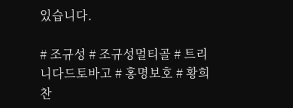있습니다.

# 조규성 # 조규성멀티골 # 트리니다드토바고 # 홍명보호 # 황희찬